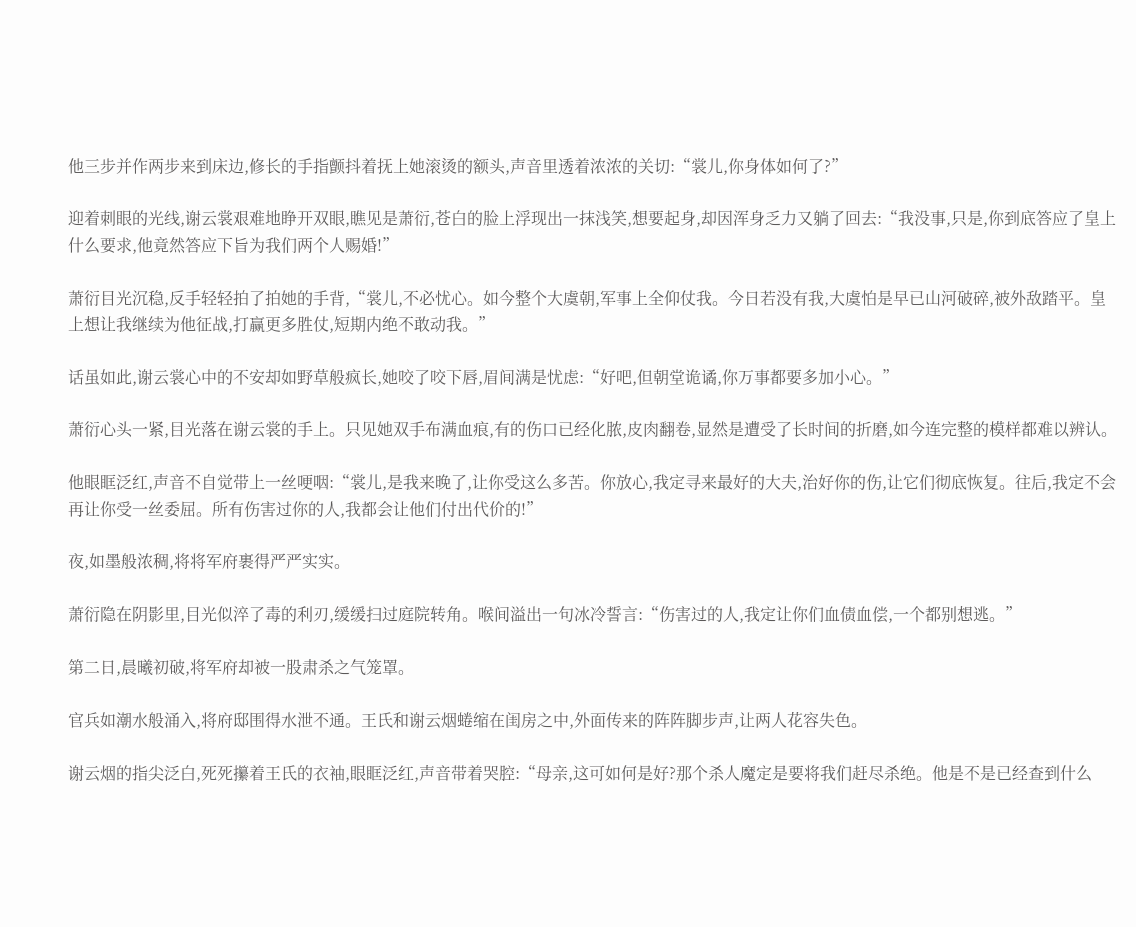他三步并作两步来到床边,修长的手指颤抖着抚上她滚烫的额头,声音里透着浓浓的关切:“裳儿,你身体如何了?”

迎着刺眼的光线,谢云裳艰难地睁开双眼,瞧见是萧衍,苍白的脸上浮现出一抹浅笑,想要起身,却因浑身乏力又躺了回去:“我没事,只是,你到底答应了皇上什么要求,他竟然答应下旨为我们两个人赐婚!”

萧衍目光沉稳,反手轻轻拍了拍她的手背,“裳儿,不必忧心。如今整个大虞朝,军事上全仰仗我。今日若没有我,大虞怕是早已山河破碎,被外敌踏平。皇上想让我继续为他征战,打赢更多胜仗,短期内绝不敢动我。”

话虽如此,谢云裳心中的不安却如野草般疯长,她咬了咬下唇,眉间满是忧虑:“好吧,但朝堂诡谲,你万事都要多加小心。”

萧衍心头一紧,目光落在谢云裳的手上。只见她双手布满血痕,有的伤口已经化脓,皮肉翻卷,显然是遭受了长时间的折磨,如今连完整的模样都难以辨认。

他眼眶泛红,声音不自觉带上一丝哽咽:“裳儿,是我来晚了,让你受这么多苦。你放心,我定寻来最好的大夫,治好你的伤,让它们彻底恢复。往后,我定不会再让你受一丝委屈。所有伤害过你的人,我都会让他们付出代价的!”

夜,如墨般浓稠,将将军府裹得严严实实。

萧衍隐在阴影里,目光似淬了毒的利刃,缓缓扫过庭院转角。喉间溢出一句冰冷誓言:“伤害过的人,我定让你们血债血偿,一个都别想逃。”

第二日,晨曦初破,将军府却被一股肃杀之气笼罩。

官兵如潮水般涌入,将府邸围得水泄不通。王氏和谢云烟蜷缩在闺房之中,外面传来的阵阵脚步声,让两人花容失色。

谢云烟的指尖泛白,死死攥着王氏的衣袖,眼眶泛红,声音带着哭腔:“母亲,这可如何是好?那个杀人魔定是要将我们赶尽杀绝。他是不是已经查到什么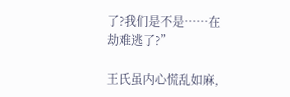了?我们是不是……在劫难逃了?”

王氏虽内心慌乱如麻,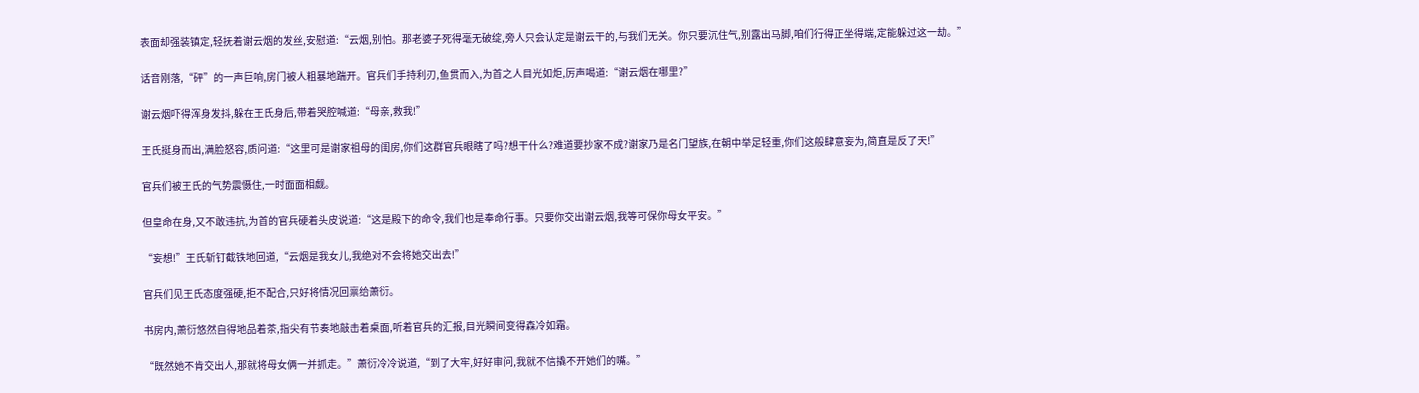表面却强装镇定,轻抚着谢云烟的发丝,安慰道:“云烟,别怕。那老婆子死得毫无破绽,旁人只会认定是谢云干的,与我们无关。你只要沉住气,别露出马脚,咱们行得正坐得端,定能躲过这一劫。”

话音刚落,“砰”的一声巨响,房门被人粗暴地踹开。官兵们手持利刃,鱼贯而入,为首之人目光如炬,厉声喝道:“谢云烟在哪里?”

谢云烟吓得浑身发抖,躲在王氏身后,带着哭腔喊道:“母亲,救我!”

王氏挺身而出,满脸怒容,质问道:“这里可是谢家祖母的闺房,你们这群官兵眼瞎了吗?想干什么?难道要抄家不成?谢家乃是名门望族,在朝中举足轻重,你们这般肆意妄为,简直是反了天!”

官兵们被王氏的气势震慑住,一时面面相觑。

但皇命在身,又不敢违抗,为首的官兵硬着头皮说道:“这是殿下的命令,我们也是奉命行事。只要你交出谢云烟,我等可保你母女平安。”

“妄想!”王氏斩钉截铁地回道,“云烟是我女儿,我绝对不会将她交出去!”

官兵们见王氏态度强硬,拒不配合,只好将情况回禀给萧衍。

书房内,萧衍悠然自得地品着茶,指尖有节奏地敲击着桌面,听着官兵的汇报,目光瞬间变得森冷如霜。

“既然她不肯交出人,那就将母女俩一并抓走。”萧衍冷冷说道,“到了大牢,好好审问,我就不信撬不开她们的嘴。”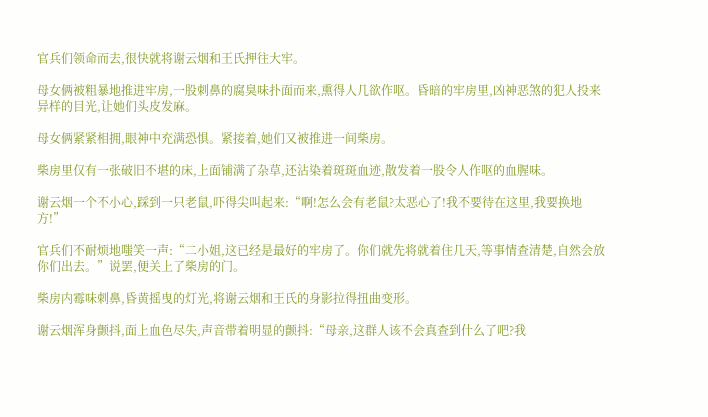官兵们领命而去,很快就将谢云烟和王氏押往大牢。

母女俩被粗暴地推进牢房,一股刺鼻的腐臭味扑面而来,熏得人几欲作呕。昏暗的牢房里,凶神恶煞的犯人投来异样的目光,让她们头皮发麻。

母女俩紧紧相拥,眼神中充满恐惧。紧接着,她们又被推进一间柴房。

柴房里仅有一张破旧不堪的床,上面铺满了杂草,还沾染着斑斑血迹,散发着一股令人作呕的血腥味。

谢云烟一个不小心,踩到一只老鼠,吓得尖叫起来:“啊!怎么会有老鼠?太恶心了!我不要待在这里,我要换地方!”

官兵们不耐烦地嗤笑一声:“二小姐,这已经是最好的牢房了。你们就先将就着住几天,等事情查清楚,自然会放你们出去。”说罢,便关上了柴房的门。

柴房内霉味刺鼻,昏黄摇曳的灯光,将谢云烟和王氏的身影拉得扭曲变形。

谢云烟浑身颤抖,面上血色尽失,声音带着明显的颤抖:“母亲,这群人该不会真查到什么了吧?我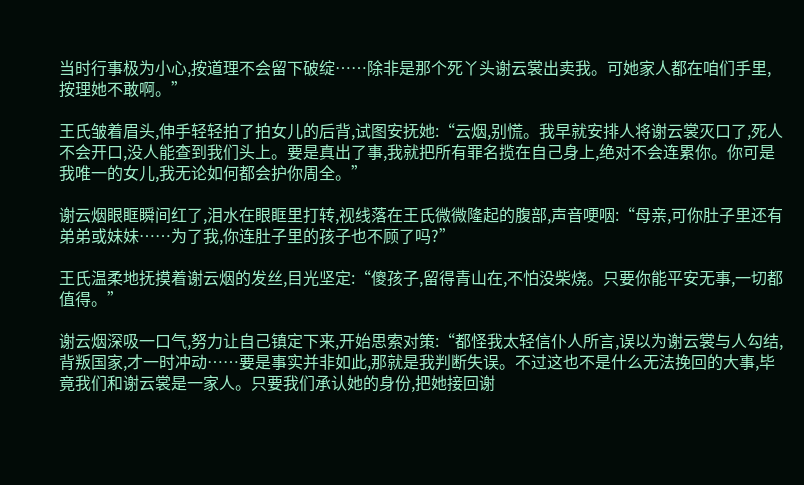当时行事极为小心,按道理不会留下破绽……除非是那个死丫头谢云裳出卖我。可她家人都在咱们手里,按理她不敢啊。”

王氏皱着眉头,伸手轻轻拍了拍女儿的后背,试图安抚她:“云烟,别慌。我早就安排人将谢云裳灭口了,死人不会开口,没人能查到我们头上。要是真出了事,我就把所有罪名揽在自己身上,绝对不会连累你。你可是我唯一的女儿,我无论如何都会护你周全。”

谢云烟眼眶瞬间红了,泪水在眼眶里打转,视线落在王氏微微隆起的腹部,声音哽咽:“母亲,可你肚子里还有弟弟或妹妹……为了我,你连肚子里的孩子也不顾了吗?”

王氏温柔地抚摸着谢云烟的发丝,目光坚定:“傻孩子,留得青山在,不怕没柴烧。只要你能平安无事,一切都值得。”

谢云烟深吸一口气,努力让自己镇定下来,开始思索对策:“都怪我太轻信仆人所言,误以为谢云裳与人勾结,背叛国家,才一时冲动……要是事实并非如此,那就是我判断失误。不过这也不是什么无法挽回的大事,毕竟我们和谢云裳是一家人。只要我们承认她的身份,把她接回谢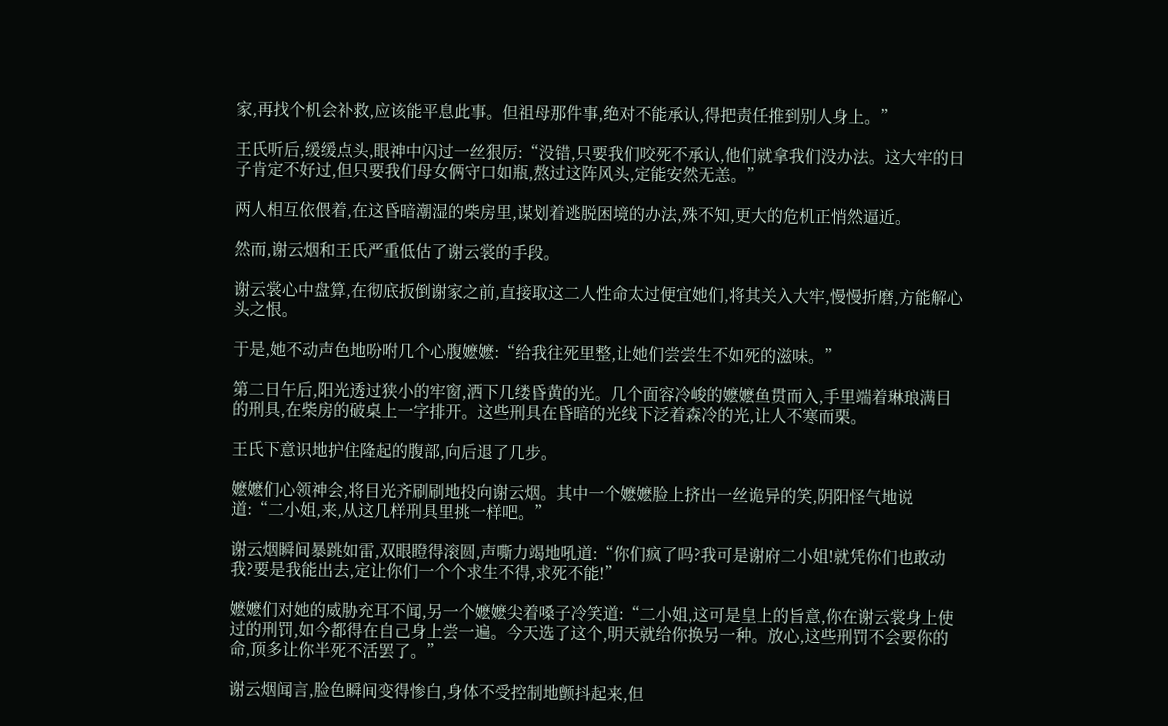家,再找个机会补救,应该能平息此事。但祖母那件事,绝对不能承认,得把责任推到别人身上。”

王氏听后,缓缓点头,眼神中闪过一丝狠厉:“没错,只要我们咬死不承认,他们就拿我们没办法。这大牢的日子肯定不好过,但只要我们母女俩守口如瓶,熬过这阵风头,定能安然无恙。”

两人相互依偎着,在这昏暗潮湿的柴房里,谋划着逃脱困境的办法,殊不知,更大的危机正悄然逼近。

然而,谢云烟和王氏严重低估了谢云裳的手段。

谢云裳心中盘算,在彻底扳倒谢家之前,直接取这二人性命太过便宜她们,将其关入大牢,慢慢折磨,方能解心头之恨。

于是,她不动声色地吩咐几个心腹嬷嬷:“给我往死里整,让她们尝尝生不如死的滋味。”

第二日午后,阳光透过狭小的牢窗,洒下几缕昏黄的光。几个面容冷峻的嬷嬷鱼贯而入,手里端着琳琅满目的刑具,在柴房的破桌上一字排开。这些刑具在昏暗的光线下泛着森冷的光,让人不寒而栗。

王氏下意识地护住隆起的腹部,向后退了几步。

嬷嬷们心领神会,将目光齐刷刷地投向谢云烟。其中一个嬷嬷脸上挤出一丝诡异的笑,阴阳怪气地说道:“二小姐,来,从这几样刑具里挑一样吧。”

谢云烟瞬间暴跳如雷,双眼瞪得滚圆,声嘶力竭地吼道:“你们疯了吗?我可是谢府二小姐!就凭你们也敢动我?要是我能出去,定让你们一个个求生不得,求死不能!”

嬷嬷们对她的威胁充耳不闻,另一个嬷嬷尖着嗓子冷笑道:“二小姐,这可是皇上的旨意,你在谢云裳身上使过的刑罚,如今都得在自己身上尝一遍。今天选了这个,明天就给你换另一种。放心,这些刑罚不会要你的命,顶多让你半死不活罢了。”

谢云烟闻言,脸色瞬间变得惨白,身体不受控制地颤抖起来,但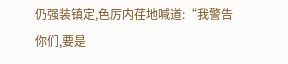仍强装镇定,色厉内荏地喊道:“我警告你们,要是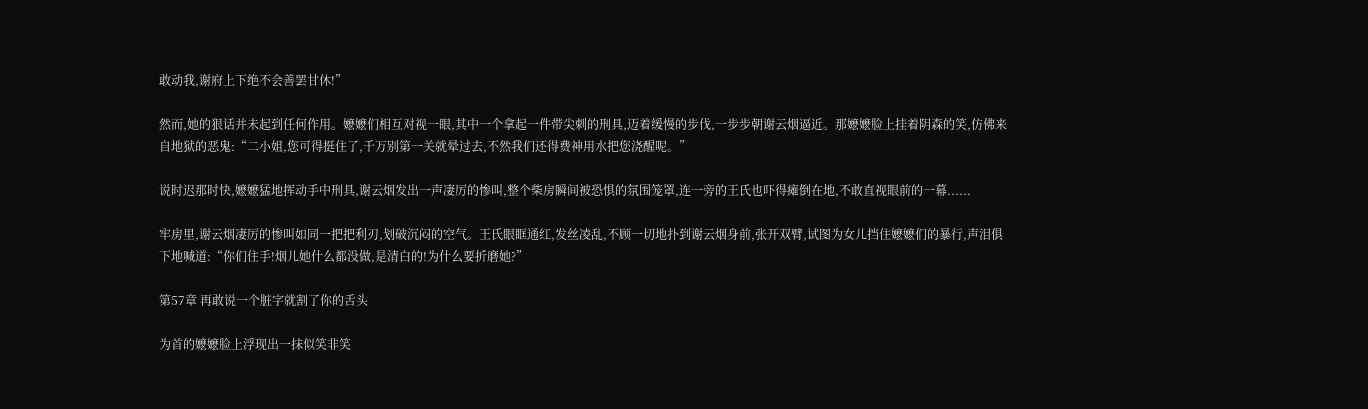敢动我,谢府上下绝不会善罢甘休!”

然而,她的狠话并未起到任何作用。嬷嬷们相互对视一眼,其中一个拿起一件带尖刺的刑具,迈着缓慢的步伐,一步步朝谢云烟逼近。那嬷嬷脸上挂着阴森的笑,仿佛来自地狱的恶鬼:“二小姐,您可得挺住了,千万别第一关就晕过去,不然我们还得费神用水把您浇醒呢。”

说时迟那时快,嬷嬷猛地挥动手中刑具,谢云烟发出一声凄厉的惨叫,整个柴房瞬间被恐惧的氛围笼罩,连一旁的王氏也吓得瘫倒在地,不敢直视眼前的一幕......

牢房里,谢云烟凄厉的惨叫如同一把把利刃,划破沉闷的空气。王氏眼眶通红,发丝凌乱,不顾一切地扑到谢云烟身前,张开双臂,试图为女儿挡住嬷嬷们的暴行,声泪俱下地喊道:“你们住手!烟儿她什么都没做,是清白的!为什么要折磨她?”

第57章 再敢说一个脏字就割了你的舌头

为首的嬷嬷脸上浮现出一抹似笑非笑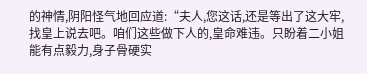的神情,阴阳怪气地回应道:“夫人,您这话,还是等出了这大牢,找皇上说去吧。咱们这些做下人的,皇命难违。只盼着二小姐能有点毅力,身子骨硬实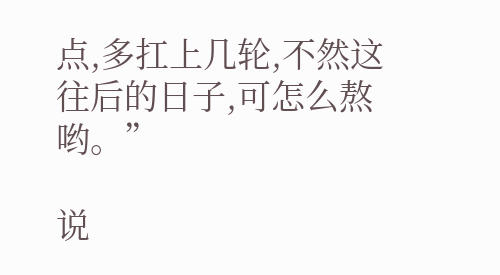点,多扛上几轮,不然这往后的日子,可怎么熬哟。”

说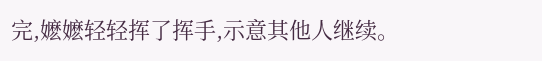完,嬷嬷轻轻挥了挥手,示意其他人继续。